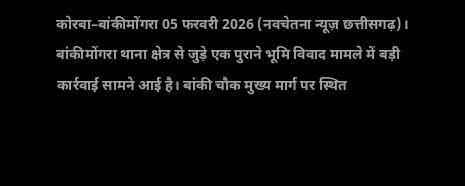कोरबा–बांकीमोंगरा 05 फरवरी 2026 (नवचेतना न्यूज़ छत्तीसगढ़)। बांकीमोंगरा थाना क्षेत्र से जुड़े एक पुराने भूमि विवाद मामले में बड़ी कार्रवाई सामने आई है। बांकी चौक मुख्य मार्ग पर स्थित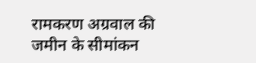रामकरण अग्रवाल की जमीन के सीमांकन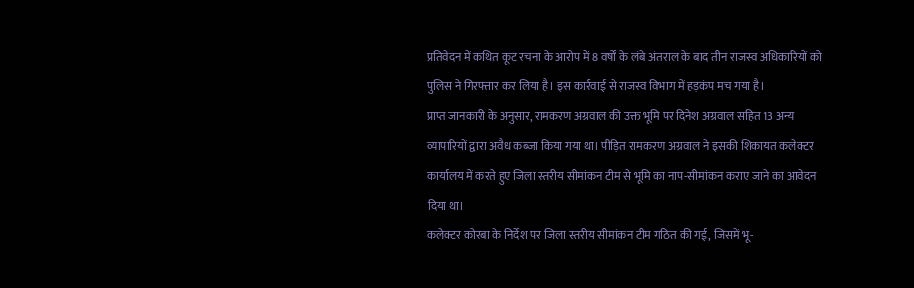प्रतिवेदन में कथित कूट रचना के आरोप में 8 वर्षों के लंबे अंतराल के बाद तीन राजस्व अधिकारियों को पुलिस ने गिरफ्तार कर लिया है। इस कार्रवाई से राजस्व विभाग में हड़कंप मच गया है।
प्राप्त जानकारी के अनुसार, रामकरण अग्रवाल की उक्त भूमि पर दिनेश अग्रवाल सहित 13 अन्य व्यापारियों द्वारा अवैध कब्जा किया गया था। पीड़ित रामकरण अग्रवाल ने इसकी शिकायत कलेक्टर कार्यालय में करते हुए जिला स्तरीय सीमांकन टीम से भूमि का नाप-सीमांकन कराए जाने का आवेदन दिया था।
कलेक्टर कोरबा के निर्देश पर जिला स्तरीय सीमांकन टीम गठित की गई, जिसमें भू-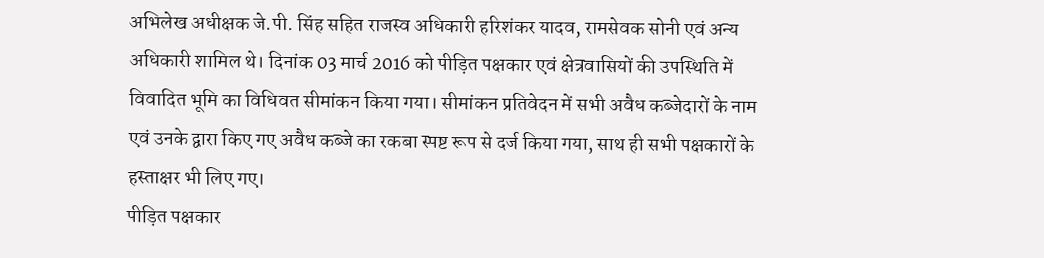अभिलेख अधीक्षक जे.पी. सिंह सहित राजस्व अधिकारी हरिशंकर यादव, रामसेवक सोनी एवं अन्य अधिकारी शामिल थे। दिनांक 03 मार्च 2016 को पीड़ित पक्षकार एवं क्षेत्रवासियों की उपस्थिति में विवादित भूमि का विधिवत सीमांकन किया गया। सीमांकन प्रतिवेदन में सभी अवैध कब्जेदारों के नाम एवं उनके द्वारा किए गए अवैध कब्जे का रकबा स्पष्ट रूप से दर्ज किया गया, साथ ही सभी पक्षकारों के हस्ताक्षर भी लिए गए।
पीड़ित पक्षकार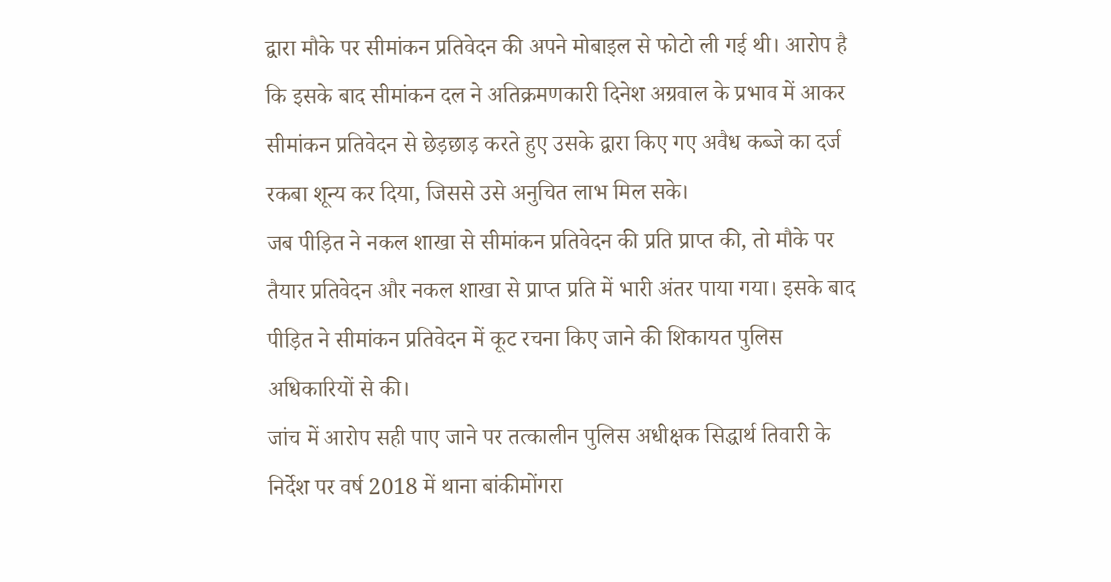द्वारा मौके पर सीमांकन प्रतिवेदन की अपने मोबाइल से फोटो ली गई थी। आरोप है कि इसके बाद सीमांकन दल ने अतिक्रमणकारी दिनेश अग्रवाल के प्रभाव में आकर सीमांकन प्रतिवेदन से छेड़छाड़ करते हुए उसके द्वारा किए गए अवैध कब्जे का दर्ज रकबा शून्य कर दिया, जिससे उसे अनुचित लाभ मिल सके।
जब पीड़ित ने नकल शाखा से सीमांकन प्रतिवेदन की प्रति प्राप्त की, तो मौके पर तैयार प्रतिवेदन और नकल शाखा से प्राप्त प्रति में भारी अंतर पाया गया। इसके बाद पीड़ित ने सीमांकन प्रतिवेदन में कूट रचना किए जाने की शिकायत पुलिस अधिकारियों से की।
जांच में आरोप सही पाए जाने पर तत्कालीन पुलिस अधीक्षक सिद्धार्थ तिवारी के निर्देश पर वर्ष 2018 में थाना बांकीमोंगरा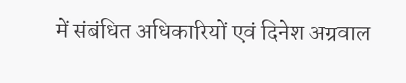में संबंधित अधिकारियों एवं दिनेश अग्रवाल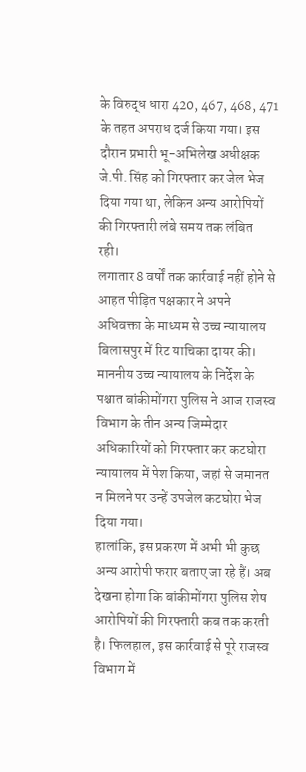के विरुद्ध धारा 420, 467, 468, 471 के तहत अपराध दर्ज किया गया। इस दौरान प्रभारी भू-अभिलेख अधीक्षक जे.पी. सिंह को गिरफ्तार कर जेल भेज दिया गया था, लेकिन अन्य आरोपियों की गिरफ्तारी लंबे समय तक लंबित रही।
लगातार 8 वर्षों तक कार्रवाई नहीं होने से आहत पीड़ित पक्षकार ने अपने अधिवक्ता के माध्यम से उच्च न्यायालय बिलासपुर में रिट याचिका दायर की। माननीय उच्च न्यायालय के निर्देश के पश्चात बांकीमोंगरा पुलिस ने आज राजस्व विभाग के तीन अन्य जिम्मेदार अधिकारियों को गिरफ्तार कर कटघोरा न्यायालय में पेश किया, जहां से जमानत न मिलने पर उन्हें उपजेल कटघोरा भेज दिया गया।
हालांकि, इस प्रकरण में अभी भी कुछ अन्य आरोपी फरार बताए जा रहे हैं। अब देखना होगा कि बांकीमोंगरा पुलिस शेष आरोपियों की गिरफ्तारी कब तक करती है। फिलहाल, इस कार्रवाई से पूरे राजस्व विभाग में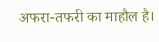अफरा-तफरी का माहौल है।